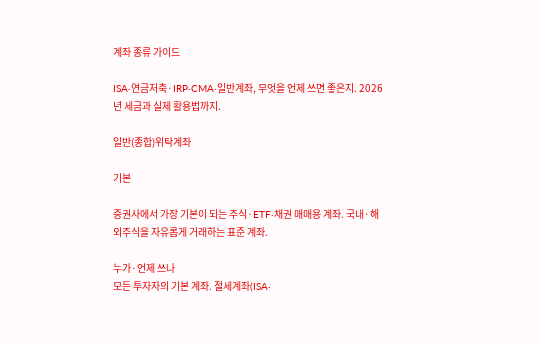계좌 종류 가이드

ISA·연금저축·IRP·CMA·일반계좌, 무엇을 언제 쓰면 좋은지. 2026년 세금과 실제 활용법까지.

일반(종합)위탁계좌

기본

증권사에서 가장 기본이 되는 주식·ETF·채권 매매용 계좌. 국내·해외주식을 자유롭게 거래하는 표준 계좌.

누가·언제 쓰나
모든 투자자의 기본 계좌. 절세계좌(ISA·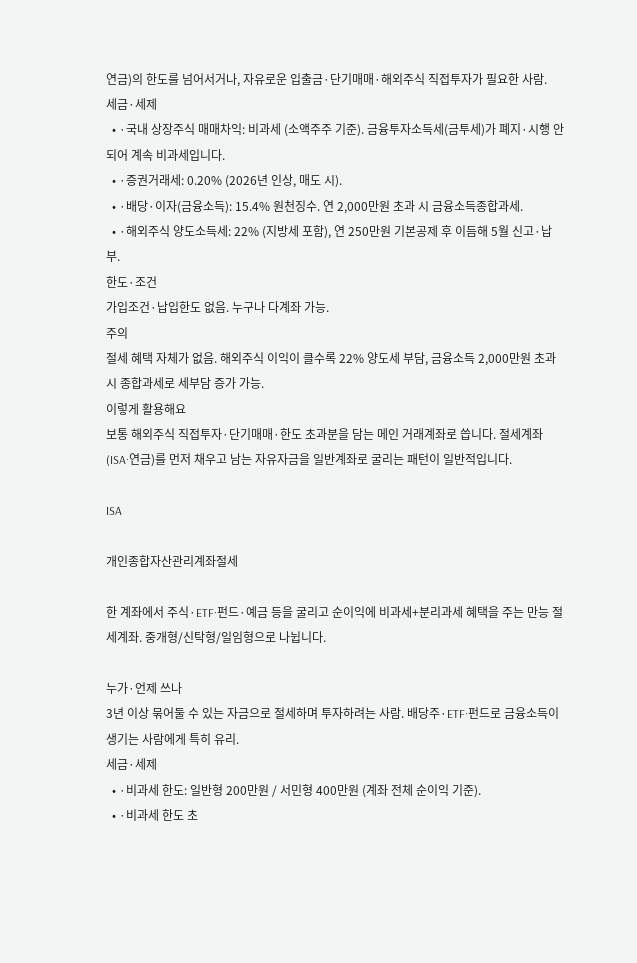연금)의 한도를 넘어서거나, 자유로운 입출금·단기매매·해외주식 직접투자가 필요한 사람.
세금·세제
  • ·국내 상장주식 매매차익: 비과세 (소액주주 기준). 금융투자소득세(금투세)가 폐지·시행 안 되어 계속 비과세입니다.
  • ·증권거래세: 0.20% (2026년 인상, 매도 시).
  • ·배당·이자(금융소득): 15.4% 원천징수. 연 2,000만원 초과 시 금융소득종합과세.
  • ·해외주식 양도소득세: 22% (지방세 포함), 연 250만원 기본공제 후 이듬해 5월 신고·납부.
한도·조건
가입조건·납입한도 없음. 누구나 다계좌 가능.
주의
절세 혜택 자체가 없음. 해외주식 이익이 클수록 22% 양도세 부담, 금융소득 2,000만원 초과 시 종합과세로 세부담 증가 가능.
이렇게 활용해요
보통 해외주식 직접투자·단기매매·한도 초과분을 담는 메인 거래계좌로 씁니다. 절세계좌(ISA·연금)를 먼저 채우고 남는 자유자금을 일반계좌로 굴리는 패턴이 일반적입니다.

ISA

개인종합자산관리계좌절세

한 계좌에서 주식·ETF·펀드·예금 등을 굴리고 순이익에 비과세+분리과세 혜택을 주는 만능 절세계좌. 중개형/신탁형/일임형으로 나뉩니다.

누가·언제 쓰나
3년 이상 묶어둘 수 있는 자금으로 절세하며 투자하려는 사람. 배당주·ETF·펀드로 금융소득이 생기는 사람에게 특히 유리.
세금·세제
  • ·비과세 한도: 일반형 200만원 / 서민형 400만원 (계좌 전체 순이익 기준).
  • ·비과세 한도 초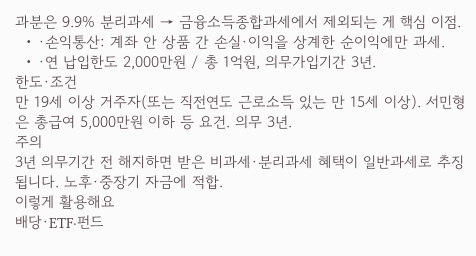과분은 9.9% 분리과세 → 금융소득종합과세에서 제외되는 게 핵심 이점.
  • ·손익통산: 계좌 안 상품 간 손실·이익을 상계한 순이익에만 과세.
  • ·연 납입한도 2,000만원 / 총 1억원, 의무가입기간 3년.
한도·조건
만 19세 이상 거주자(또는 직전연도 근로소득 있는 만 15세 이상). 서민형은 총급여 5,000만원 이하 등 요건. 의무 3년.
주의
3년 의무기간 전 해지하면 받은 비과세·분리과세 혜택이 일반과세로 추징됩니다. 노후·중장기 자금에 적합.
이렇게 활용해요
배당·ETF·펀드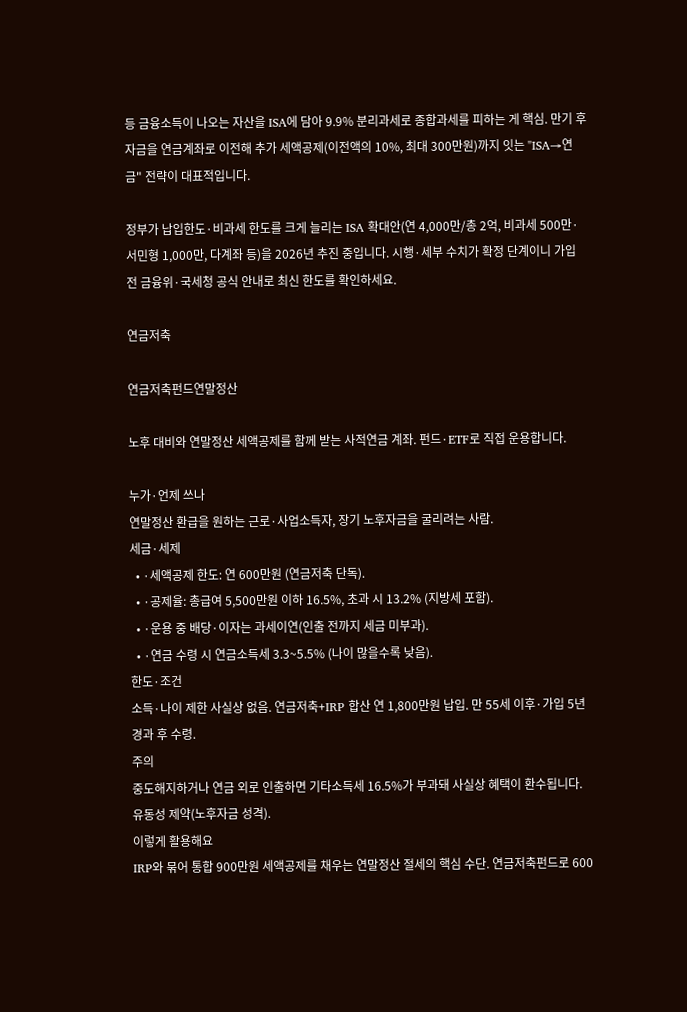등 금융소득이 나오는 자산을 ISA에 담아 9.9% 분리과세로 종합과세를 피하는 게 핵심. 만기 후 자금을 연금계좌로 이전해 추가 세액공제(이전액의 10%, 최대 300만원)까지 잇는 "ISA→연금" 전략이 대표적입니다.

정부가 납입한도·비과세 한도를 크게 늘리는 ISA 확대안(연 4,000만/총 2억, 비과세 500만·서민형 1,000만, 다계좌 등)을 2026년 추진 중입니다. 시행·세부 수치가 확정 단계이니 가입 전 금융위·국세청 공식 안내로 최신 한도를 확인하세요.

연금저축

연금저축펀드연말정산

노후 대비와 연말정산 세액공제를 함께 받는 사적연금 계좌. 펀드·ETF로 직접 운용합니다.

누가·언제 쓰나
연말정산 환급을 원하는 근로·사업소득자, 장기 노후자금을 굴리려는 사람.
세금·세제
  • ·세액공제 한도: 연 600만원 (연금저축 단독).
  • ·공제율: 총급여 5,500만원 이하 16.5%, 초과 시 13.2% (지방세 포함).
  • ·운용 중 배당·이자는 과세이연(인출 전까지 세금 미부과).
  • ·연금 수령 시 연금소득세 3.3~5.5% (나이 많을수록 낮음).
한도·조건
소득·나이 제한 사실상 없음. 연금저축+IRP 합산 연 1,800만원 납입. 만 55세 이후·가입 5년 경과 후 수령.
주의
중도해지하거나 연금 외로 인출하면 기타소득세 16.5%가 부과돼 사실상 혜택이 환수됩니다. 유동성 제약(노후자금 성격).
이렇게 활용해요
IRP와 묶어 통합 900만원 세액공제를 채우는 연말정산 절세의 핵심 수단. 연금저축펀드로 600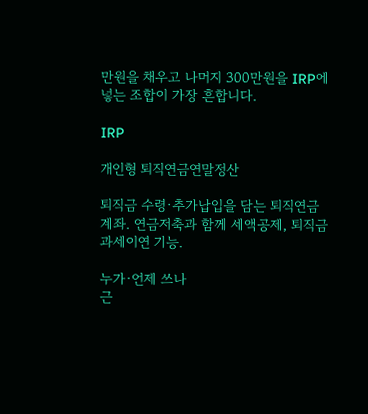만원을 채우고 나머지 300만원을 IRP에 넣는 조합이 가장 흔합니다.

IRP

개인형 퇴직연금연말정산

퇴직금 수령·추가납입을 담는 퇴직연금 계좌. 연금저축과 함께 세액공제, 퇴직금 과세이연 기능.

누가·언제 쓰나
근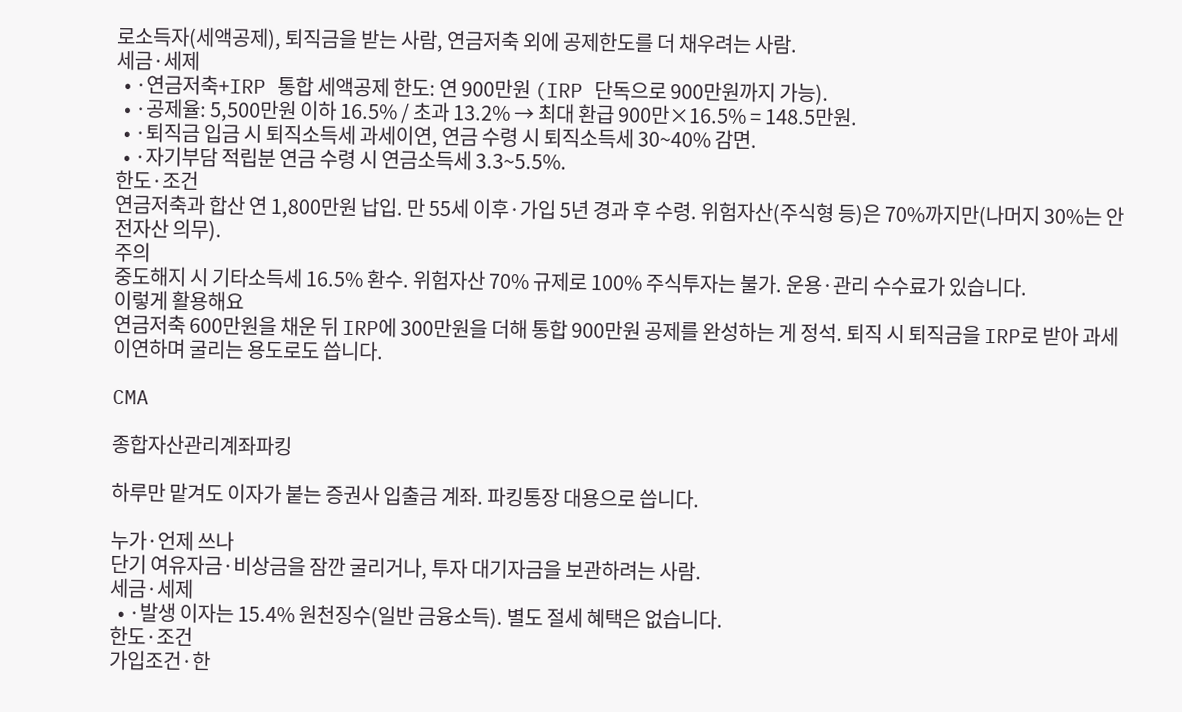로소득자(세액공제), 퇴직금을 받는 사람, 연금저축 외에 공제한도를 더 채우려는 사람.
세금·세제
  • ·연금저축+IRP 통합 세액공제 한도: 연 900만원 (IRP 단독으로 900만원까지 가능).
  • ·공제율: 5,500만원 이하 16.5% / 초과 13.2% → 최대 환급 900만×16.5% = 148.5만원.
  • ·퇴직금 입금 시 퇴직소득세 과세이연, 연금 수령 시 퇴직소득세 30~40% 감면.
  • ·자기부담 적립분 연금 수령 시 연금소득세 3.3~5.5%.
한도·조건
연금저축과 합산 연 1,800만원 납입. 만 55세 이후·가입 5년 경과 후 수령. 위험자산(주식형 등)은 70%까지만(나머지 30%는 안전자산 의무).
주의
중도해지 시 기타소득세 16.5% 환수. 위험자산 70% 규제로 100% 주식투자는 불가. 운용·관리 수수료가 있습니다.
이렇게 활용해요
연금저축 600만원을 채운 뒤 IRP에 300만원을 더해 통합 900만원 공제를 완성하는 게 정석. 퇴직 시 퇴직금을 IRP로 받아 과세이연하며 굴리는 용도로도 씁니다.

CMA

종합자산관리계좌파킹

하루만 맡겨도 이자가 붙는 증권사 입출금 계좌. 파킹통장 대용으로 씁니다.

누가·언제 쓰나
단기 여유자금·비상금을 잠깐 굴리거나, 투자 대기자금을 보관하려는 사람.
세금·세제
  • ·발생 이자는 15.4% 원천징수(일반 금융소득). 별도 절세 혜택은 없습니다.
한도·조건
가입조건·한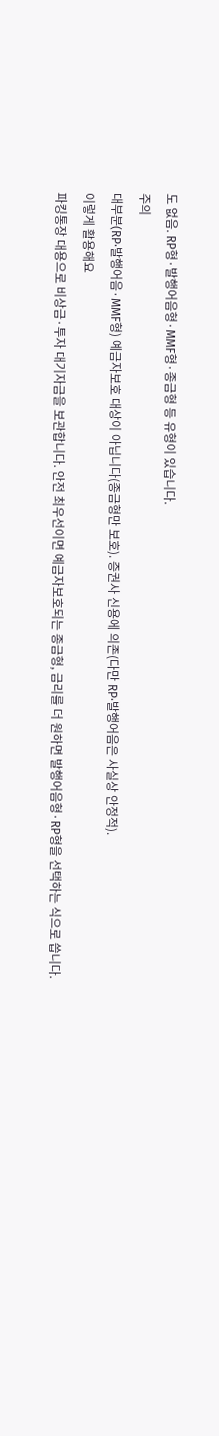도 없음. RP형·발행어음형·MMF형·종금형 등 유형이 있습니다.
주의
대부분(RP·발행어음·MMF형) 예금자보호 대상이 아닙니다(종금형만 보호). 증권사 신용에 의존(다만 RP·발행어음은 사실상 안정적).
이렇게 활용해요
파킹통장 대용으로 비상금·투자 대기자금을 보관합니다. 안전 최우선이면 예금자보호되는 종금형, 금리를 더 원하면 발행어음형·RP형을 선택하는 식으로 씁니다.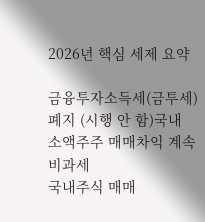2026년 핵심 세제 요약

금융투자소득세(금투세)폐지 (시행 안 함)국내 소액주주 매매차익 계속 비과세
국내주식 매매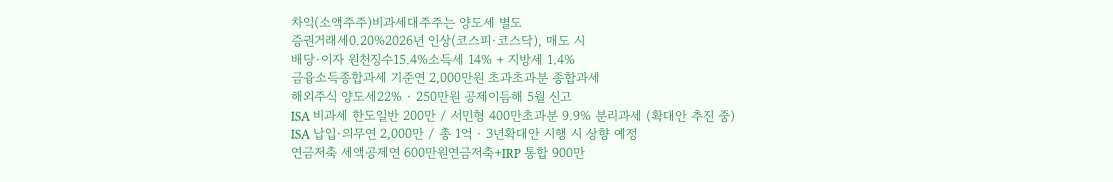차익(소액주주)비과세대주주는 양도세 별도
증권거래세0.20%2026년 인상(코스피·코스닥), 매도 시
배당·이자 원천징수15.4%소득세 14% + 지방세 1.4%
금융소득종합과세 기준연 2,000만원 초과초과분 종합과세
해외주식 양도세22% · 250만원 공제이듬해 5월 신고
ISA 비과세 한도일반 200만 / 서민형 400만초과분 9.9% 분리과세 (확대안 추진 중)
ISA 납입·의무연 2,000만 / 총 1억 · 3년확대안 시행 시 상향 예정
연금저축 세액공제연 600만원연금저축+IRP 통합 900만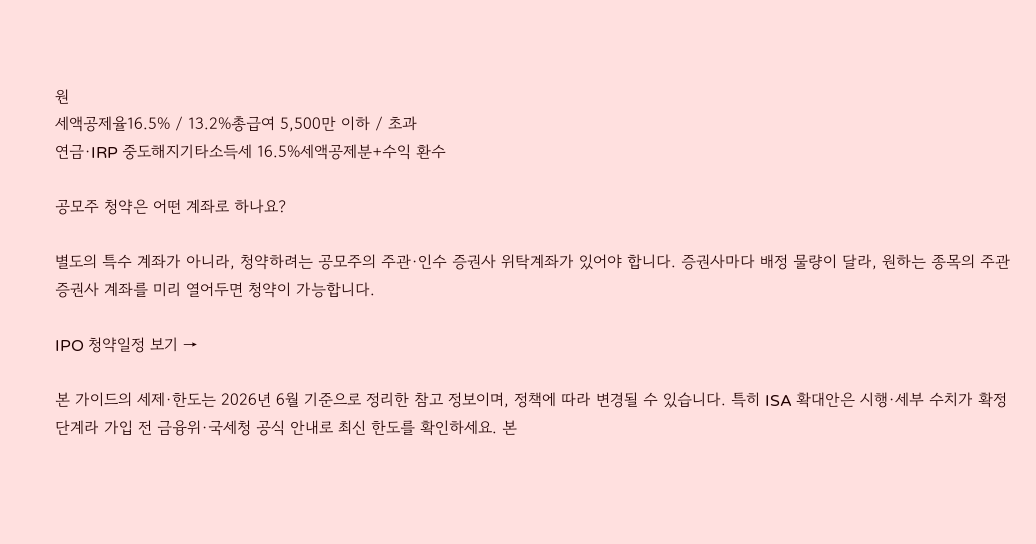원
세액공제율16.5% / 13.2%총급여 5,500만 이하 / 초과
연금·IRP 중도해지기타소득세 16.5%세액공제분+수익 환수

공모주 청약은 어떤 계좌로 하나요?

별도의 특수 계좌가 아니라, 청약하려는 공모주의 주관·인수 증권사 위탁계좌가 있어야 합니다. 증권사마다 배정 물량이 달라, 원하는 종목의 주관 증권사 계좌를 미리 열어두면 청약이 가능합니다.

IPO 청약일정 보기 →

본 가이드의 세제·한도는 2026년 6월 기준으로 정리한 참고 정보이며, 정책에 따라 변경될 수 있습니다. 특히 ISA 확대안은 시행·세부 수치가 확정 단계라 가입 전 금융위·국세청 공식 안내로 최신 한도를 확인하세요. 본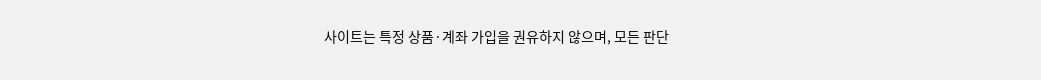사이트는 특정 상품·계좌 가입을 권유하지 않으며, 모든 판단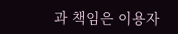과 책임은 이용자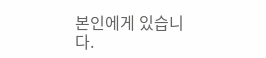본인에게 있습니다.